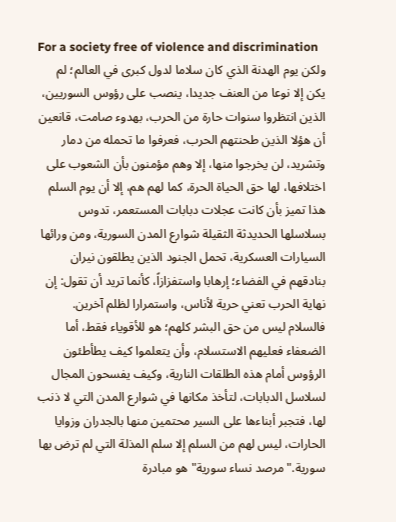For a society free of violence and discrimination
ولكن يوم الهدنة الذي كان سلاما لدول كبرى في العالم؛ لم يكن إلا نوعا من العنف جديدا، ينصب على رؤوس السوريين، الذين انتظروا سنوات حارة من الحرب، بهدوء صامت، قانعين أن هؤلا الذين طحنتهم الحرب، فعرفوا ما تحمله من دمار وتشريد، لن يخرجوا منها، إلا وهم مؤمنون بأن الشعوب على اختلافها، لها حق الحياة الحرة، كما لهم هم، إلا أن يوم السلم هذا تميز بأن كانت عجلات دبابات المستعمر، تدوس بسلاسلها الحديدثة الثقيلة شوارع المدن السورية، ومن ورائها السيارات العسكرية، تحمل الجنود الذين يطلقون نيران بنادقهم في الفضاء؛ إرهابا واستفزازاً، كأنما تريد أن تقول: إن نهاية الحرب تعني حرية لأناس، واستمرارا لظلم آخرين. فالسلام ليس من حق البشر كلهم؛ هو للأقوياء فقط، أما الضعفاء فعليهم الاستسلام، وأن يتعلموا كيف يطأطئون الرؤوس أمام هذه الطلقات النارية، وكيف يفسحون المجال لسلاسل الدبابات، لتأخذ مكانها في شوارع المدن التي لا ذنب لها، فتجبر أبناءها على السير محتمين منها بالجدران وزوايا الحارات، ليس لهم من السلم إلا سلم المذلة التي لم ترض بها سورية."مرصد نساء سورية" هو مبادرة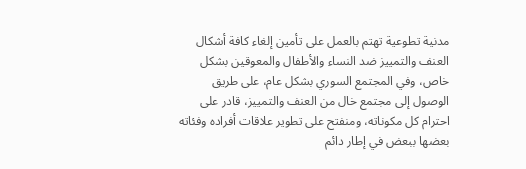مدنية تطوعية تهتم بالعمل على تأمين إلغاء كافة أشكال العنف والتمييز ضد النساء والأطفال والمعوقين بشكل خاص، وفي المجتمع السوري بشكل عام، على طريق الوصول إلى مجتمع خال من العنف والتمييز، قادر على احترام كل مكوناته، ومنفتح على تطوير علاقات أفراده وفئاته بعضها ببعض في إطار دائم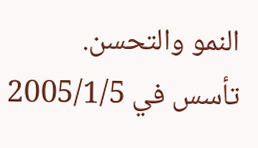النمو والتحسن.
تأسس في 2005/1/5